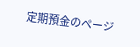定期預金のページ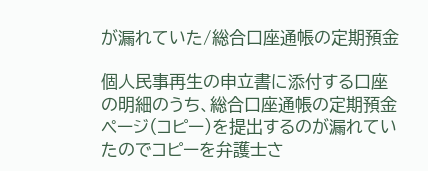が漏れていた/総合口座通帳の定期預金

個人民事再生の申立書に添付する口座の明細のうち、総合口座通帳の定期預金ページ(コピー)を提出するのが漏れていたのでコピーを弁護士さ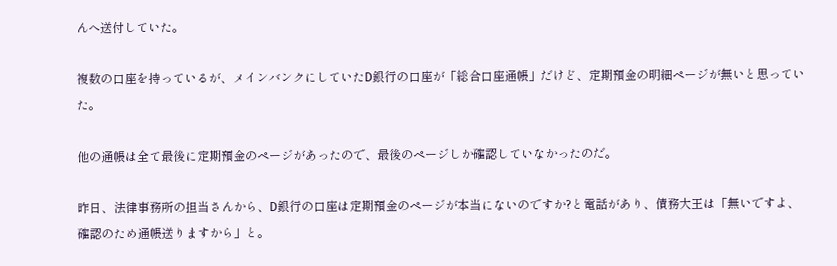んへ送付していた。

複数の口座を持っているが、メインバンクにしていたD銀行の口座が「総合口座通帳」だけど、定期預金の明細ページが無いと思っていた。

他の通帳は全て最後に定期預金のページがあったので、最後のページしか確認していなかったのだ。

昨日、法律事務所の担当さんから、D銀行の口座は定期預金のページが本当にないのですか?と電話があり、債務大王は「無いですよ、確認のため通帳送りますから」と。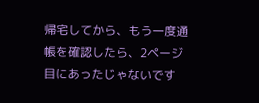帰宅してから、もう一度通帳を確認したら、2ページ目にあったじゃないです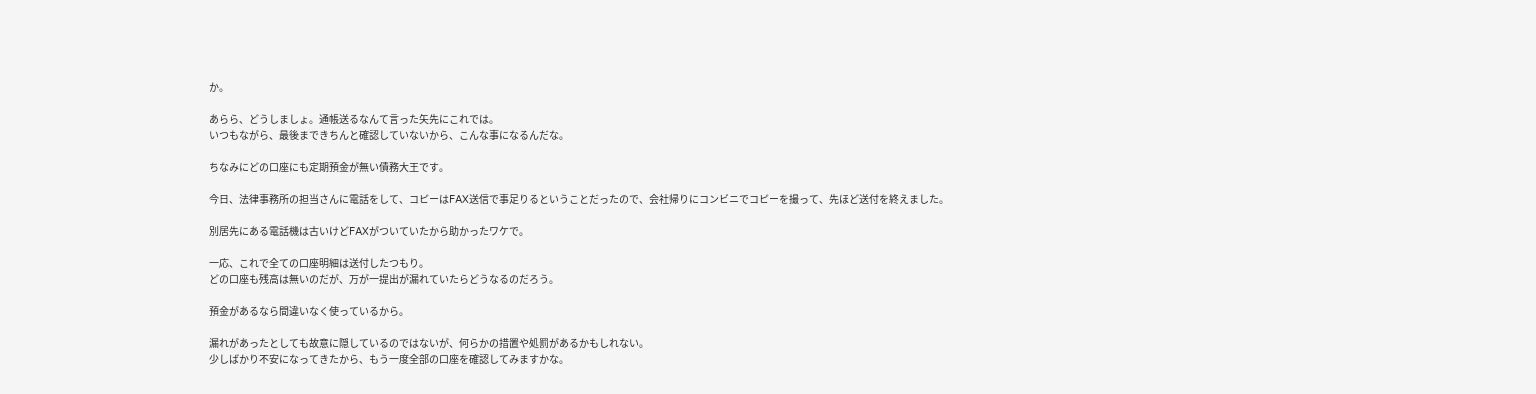か。

あらら、どうしましょ。通帳送るなんて言った矢先にこれでは。
いつもながら、最後まできちんと確認していないから、こんな事になるんだな。

ちなみにどの口座にも定期預金が無い債務大王です。

今日、法律事務所の担当さんに電話をして、コピーはFAX送信で事足りるということだったので、会社帰りにコンビニでコピーを撮って、先ほど送付を終えました。

別居先にある電話機は古いけどFAXがついていたから助かったワケで。

一応、これで全ての口座明細は送付したつもり。
どの口座も残高は無いのだが、万が一提出が漏れていたらどうなるのだろう。

預金があるなら間違いなく使っているから。

漏れがあったとしても故意に隠しているのではないが、何らかの措置や処罰があるかもしれない。
少しばかり不安になってきたから、もう一度全部の口座を確認してみますかな。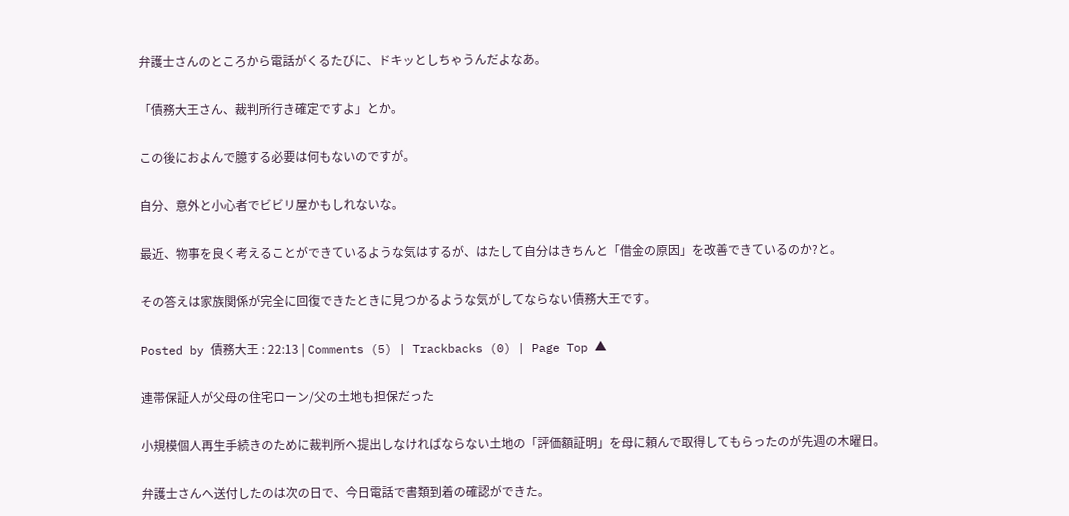弁護士さんのところから電話がくるたびに、ドキッとしちゃうんだよなあ。

「債務大王さん、裁判所行き確定ですよ」とか。

この後におよんで臆する必要は何もないのですが。

自分、意外と小心者でビビリ屋かもしれないな。

最近、物事を良く考えることができているような気はするが、はたして自分はきちんと「借金の原因」を改善できているのか?と。

その答えは家族関係が完全に回復できたときに見つかるような気がしてならない債務大王です。

Posted by 債務大王 : 22:13 | Comments (5) | Trackbacks (0) | Page Top ▲

連帯保証人が父母の住宅ローン/父の土地も担保だった

小規模個人再生手続きのために裁判所へ提出しなければならない土地の「評価額証明」を母に頼んで取得してもらったのが先週の木曜日。

弁護士さんへ送付したのは次の日で、今日電話で書類到着の確認ができた。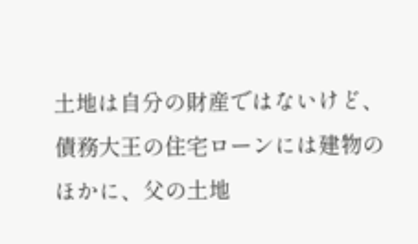土地は自分の財産ではないけど、債務大王の住宅ローンには建物のほかに、父の土地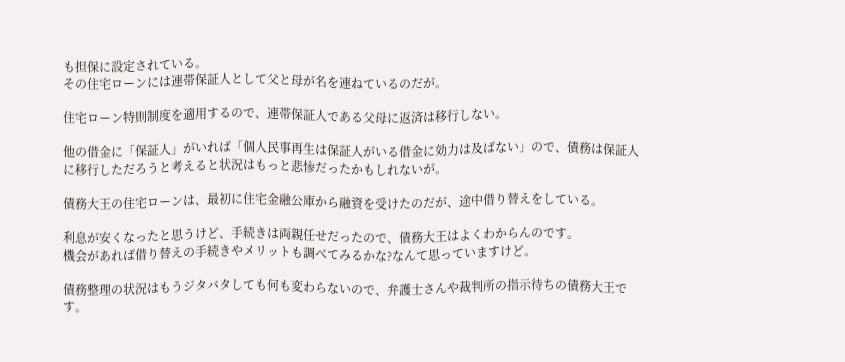も担保に設定されている。
その住宅ローンには連帯保証人として父と母が名を連ねているのだが。

住宅ローン特則制度を適用するので、連帯保証人である父母に返済は移行しない。

他の借金に「保証人」がいれば「個人民事再生は保証人がいる借金に効力は及ばない」ので、債務は保証人に移行しただろうと考えると状況はもっと悲惨だったかもしれないが。

債務大王の住宅ローンは、最初に住宅金融公庫から融資を受けたのだが、途中借り替えをしている。

利息が安くなったと思うけど、手続きは両親任せだったので、債務大王はよくわからんのです。
機会があれば借り替えの手続きやメリットも調べてみるかな?なんて思っていますけど。

債務整理の状況はもうジタバタしても何も変わらないので、弁護士さんや裁判所の指示待ちの債務大王です。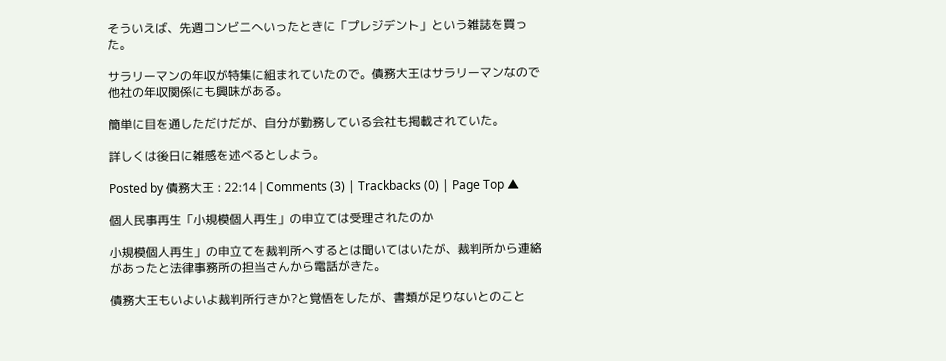そういえば、先週コンビニへいったときに「プレジデント」という雑誌を買った。

サラリーマンの年収が特集に組まれていたので。債務大王はサラリーマンなので他社の年収関係にも興味がある。

簡単に目を通しただけだが、自分が勤務している会社も掲載されていた。

詳しくは後日に雑感を述べるとしよう。

Posted by 債務大王 : 22:14 | Comments (3) | Trackbacks (0) | Page Top ▲

個人民事再生「小規模個人再生」の申立ては受理されたのか

小規模個人再生」の申立てを裁判所へするとは聞いてはいたが、裁判所から連絡があったと法律事務所の担当さんから電話がきた。

債務大王もいよいよ裁判所行きか?と覚悟をしたが、書類が足りないとのこと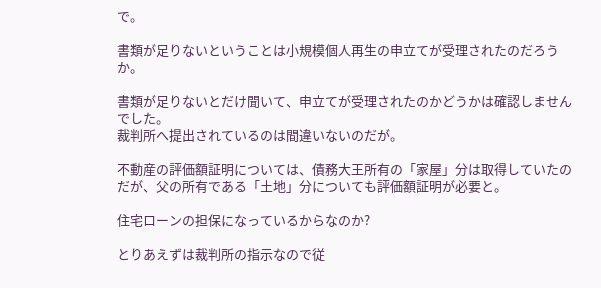で。

書類が足りないということは小規模個人再生の申立てが受理されたのだろうか。

書類が足りないとだけ聞いて、申立てが受理されたのかどうかは確認しませんでした。
裁判所へ提出されているのは間違いないのだが。

不動産の評価額証明については、債務大王所有の「家屋」分は取得していたのだが、父の所有である「土地」分についても評価額証明が必要と。

住宅ローンの担保になっているからなのか?

とりあえずは裁判所の指示なので従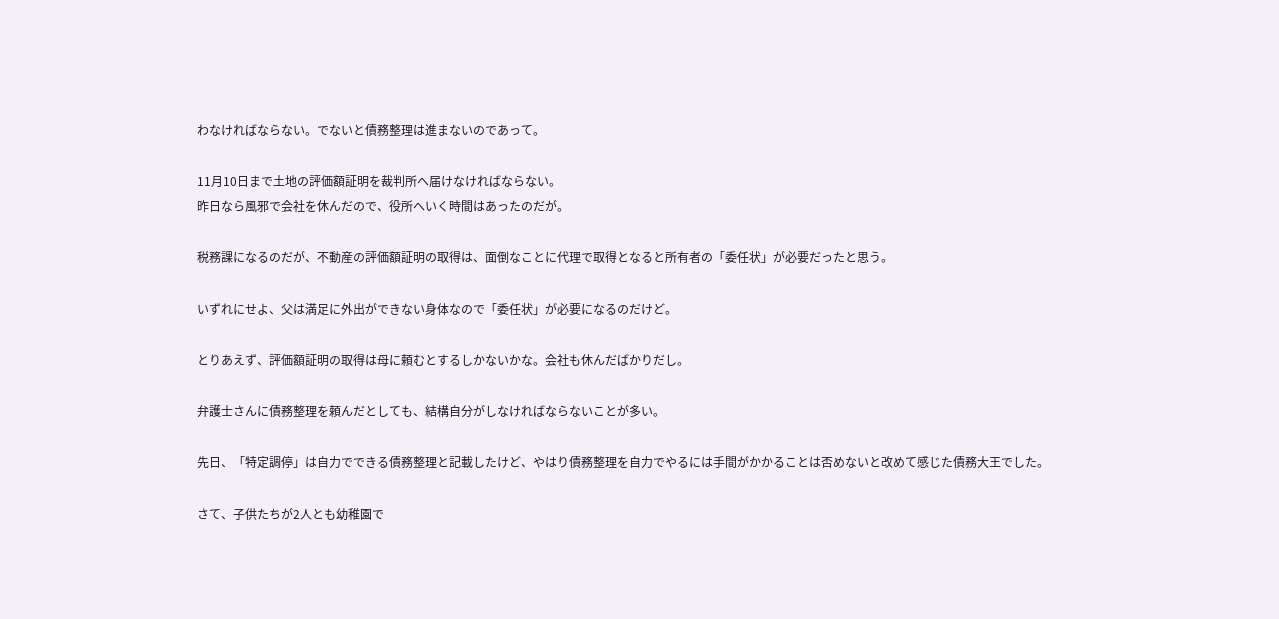わなければならない。でないと債務整理は進まないのであって。

11月10日まで土地の評価額証明を裁判所へ届けなければならない。
昨日なら風邪で会社を休んだので、役所へいく時間はあったのだが。

税務課になるのだが、不動産の評価額証明の取得は、面倒なことに代理で取得となると所有者の「委任状」が必要だったと思う。

いずれにせよ、父は満足に外出ができない身体なので「委任状」が必要になるのだけど。

とりあえず、評価額証明の取得は母に頼むとするしかないかな。会社も休んだばかりだし。

弁護士さんに債務整理を頼んだとしても、結構自分がしなければならないことが多い。

先日、「特定調停」は自力でできる債務整理と記載したけど、やはり債務整理を自力でやるには手間がかかることは否めないと改めて感じた債務大王でした。

さて、子供たちが2人とも幼稚園で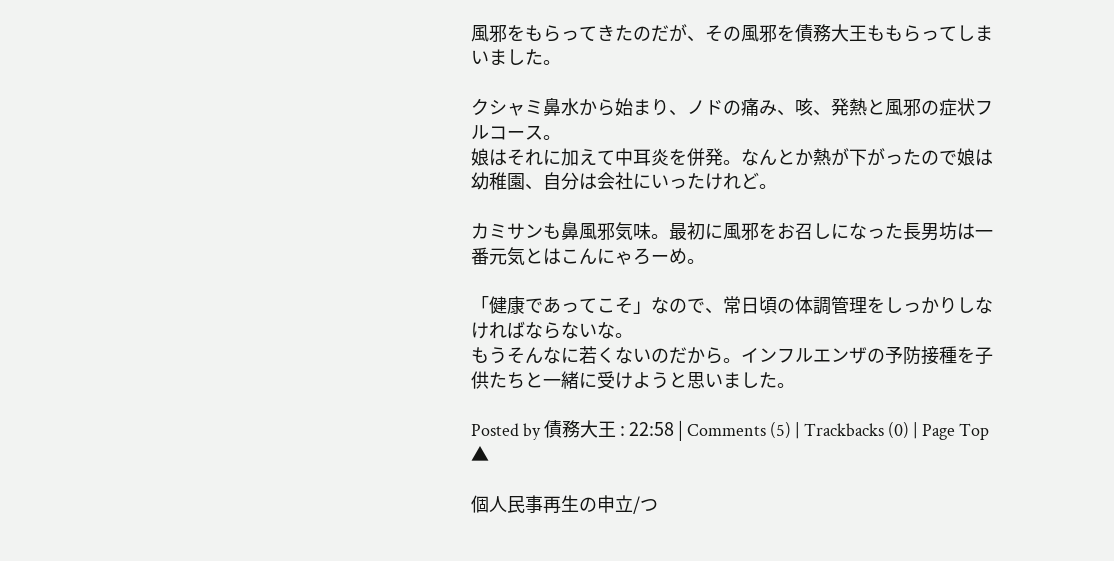風邪をもらってきたのだが、その風邪を債務大王ももらってしまいました。

クシャミ鼻水から始まり、ノドの痛み、咳、発熱と風邪の症状フルコース。
娘はそれに加えて中耳炎を併発。なんとか熱が下がったので娘は幼稚園、自分は会社にいったけれど。

カミサンも鼻風邪気味。最初に風邪をお召しになった長男坊は一番元気とはこんにゃろーめ。

「健康であってこそ」なので、常日頃の体調管理をしっかりしなければならないな。
もうそんなに若くないのだから。インフルエンザの予防接種を子供たちと一緒に受けようと思いました。

Posted by 債務大王 : 22:58 | Comments (5) | Trackbacks (0) | Page Top ▲

個人民事再生の申立/つ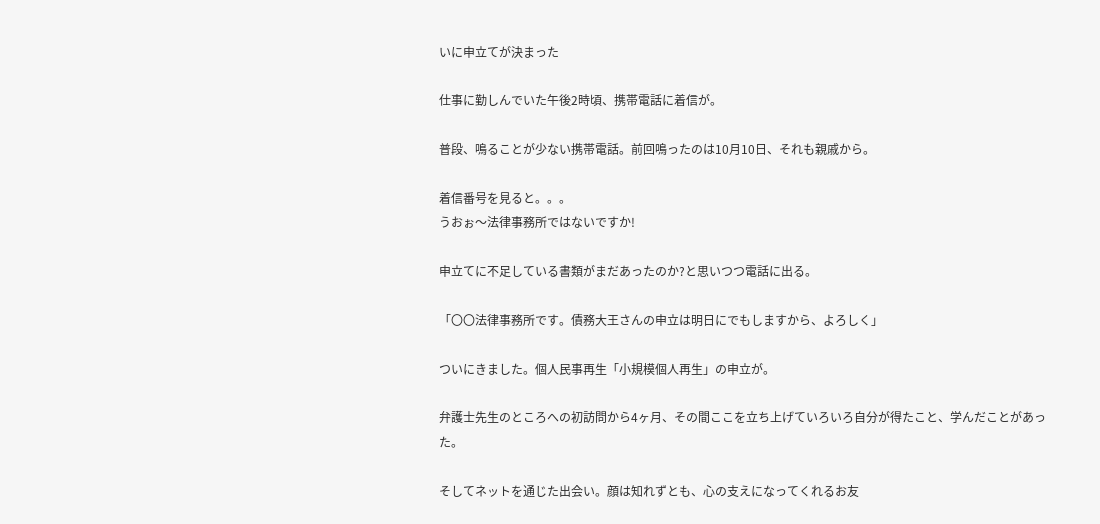いに申立てが決まった

仕事に勤しんでいた午後2時頃、携帯電話に着信が。

普段、鳴ることが少ない携帯電話。前回鳴ったのは10月10日、それも親戚から。

着信番号を見ると。。。
うおぉ〜法律事務所ではないですか!

申立てに不足している書類がまだあったのか?と思いつつ電話に出る。

「〇〇法律事務所です。債務大王さんの申立は明日にでもしますから、よろしく」

ついにきました。個人民事再生「小規模個人再生」の申立が。

弁護士先生のところへの初訪問から4ヶ月、その間ここを立ち上げていろいろ自分が得たこと、学んだことがあった。

そしてネットを通じた出会い。顔は知れずとも、心の支えになってくれるお友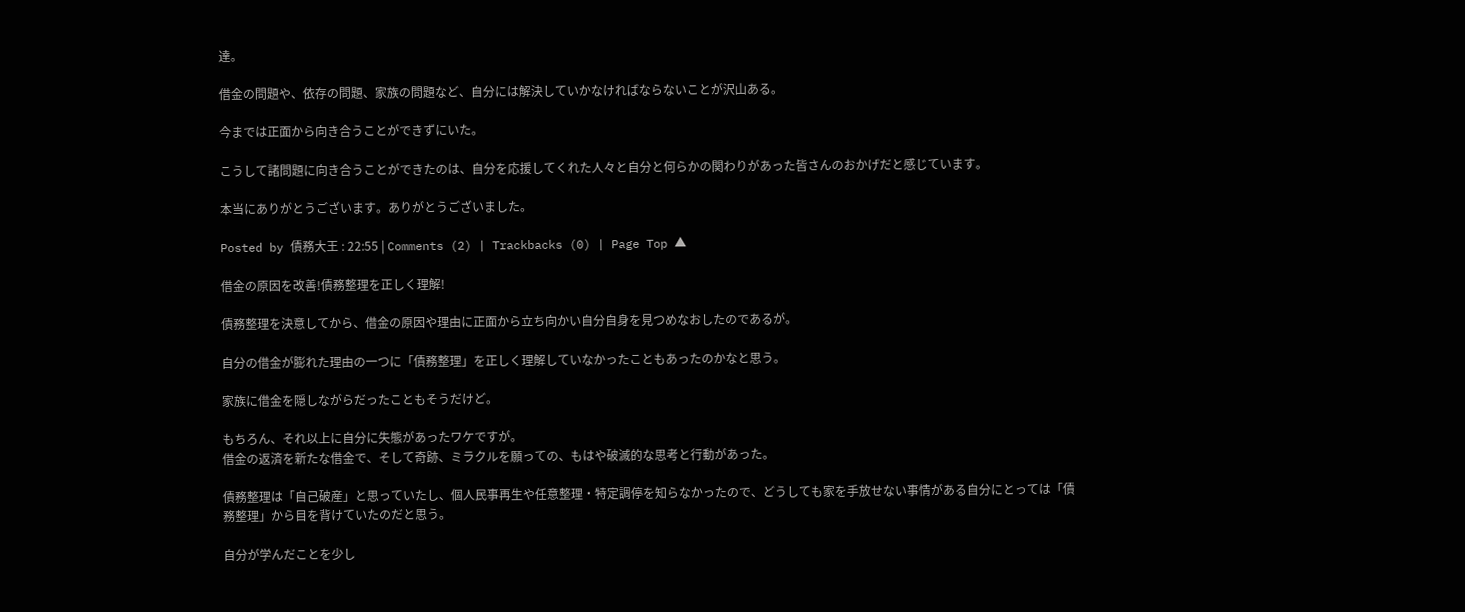達。

借金の問題や、依存の問題、家族の問題など、自分には解決していかなければならないことが沢山ある。

今までは正面から向き合うことができずにいた。

こうして諸問題に向き合うことができたのは、自分を応援してくれた人々と自分と何らかの関わりがあった皆さんのおかげだと感じています。

本当にありがとうございます。ありがとうございました。

Posted by 債務大王 : 22:55 | Comments (2) | Trackbacks (0) | Page Top ▲

借金の原因を改善!債務整理を正しく理解!

債務整理を決意してから、借金の原因や理由に正面から立ち向かい自分自身を見つめなおしたのであるが。

自分の借金が膨れた理由の一つに「債務整理」を正しく理解していなかったこともあったのかなと思う。

家族に借金を隠しながらだったこともそうだけど。

もちろん、それ以上に自分に失態があったワケですが。
借金の返済を新たな借金で、そして奇跡、ミラクルを願っての、もはや破滅的な思考と行動があった。

債務整理は「自己破産」と思っていたし、個人民事再生や任意整理・特定調停を知らなかったので、どうしても家を手放せない事情がある自分にとっては「債務整理」から目を背けていたのだと思う。

自分が学んだことを少し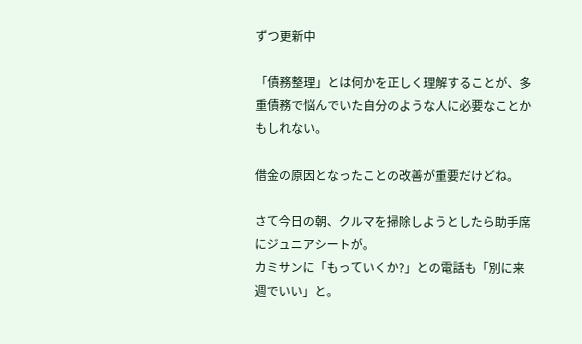ずつ更新中

「債務整理」とは何かを正しく理解することが、多重債務で悩んでいた自分のような人に必要なことかもしれない。

借金の原因となったことの改善が重要だけどね。

さて今日の朝、クルマを掃除しようとしたら助手席にジュニアシートが。
カミサンに「もっていくか?」との電話も「別に来週でいい」と。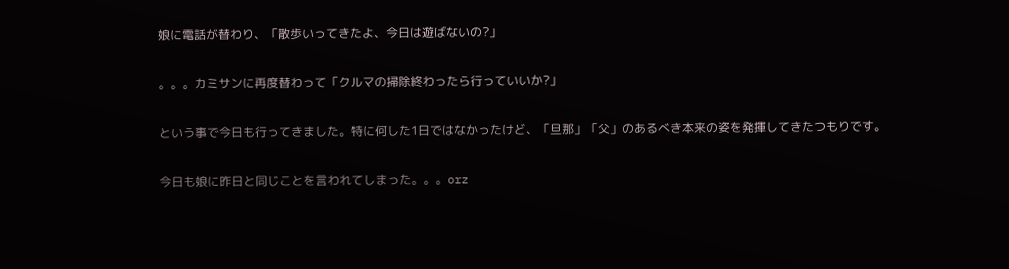娘に電話が替わり、「散歩いってきたよ、今日は遊ばないの?」

。。。カミサンに再度替わって「クルマの掃除終わったら行っていいか?」

という事で今日も行ってきました。特に何した1日ではなかったけど、「旦那」「父」のあるべき本来の姿を発揮してきたつもりです。

今日も娘に昨日と同じことを言われてしまった。。。orz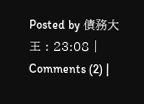Posted by 債務大王 : 23:08 | Comments (2) |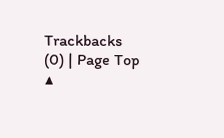Trackbacks (0) | Page Top ▲